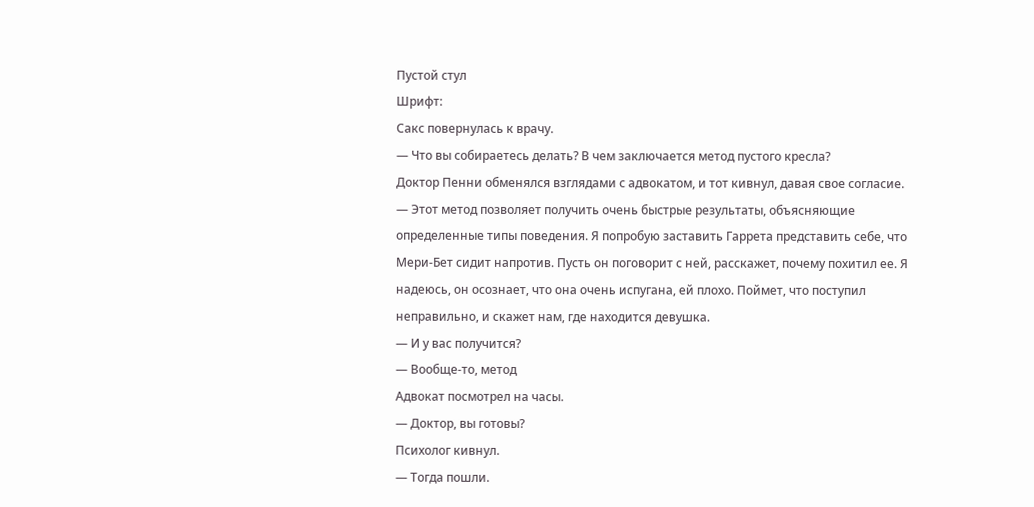Пустой стул
Шрифт:
Сакс повернулась к врачу.
— Что вы собираетесь делать? В чем заключается метод пустого кресла?
Доктор Пенни обменялся взглядами с адвокатом, и тот кивнул, давая свое согласие.
— Этот метод позволяет получить очень быстрые результаты, объясняющие определенные типы поведения. Я попробую заставить Гаррета представить себе, что Мери-Бет сидит напротив. Пусть он поговорит с ней, расскажет, почему похитил ее. Я надеюсь, он осознает, что она очень испугана, ей плохо. Поймет, что поступил неправильно, и скажет нам, где находится девушка.
— И у вас получится?
— Вообще-то, метод
Адвокат посмотрел на часы.
— Доктор, вы готовы?
Психолог кивнул.
— Тогда пошли.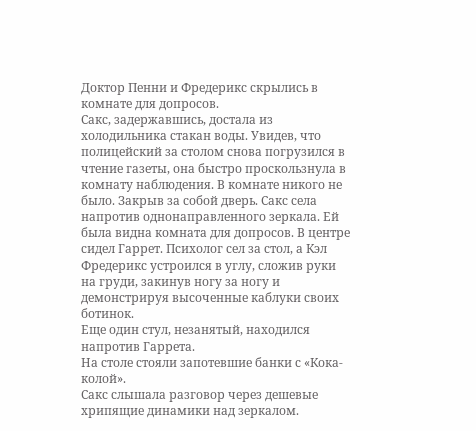Доктор Пенни и Фредерикс скрылись в комнате для допросов.
Сакс, задержавшись, достала из холодильника стакан воды. Увидев, что полицейский за столом снова погрузился в чтение газеты, она быстро проскользнула в комнату наблюдения. В комнате никого не было. Закрыв за собой дверь. Сакс села напротив однонаправленного зеркала. Ей была видна комната для допросов. В центре сидел Гаррет. Психолог сел за стол, а Кэл Фредерикс устроился в углу, сложив руки на груди, закинув ногу за ногу и демонстрируя высоченные каблуки своих ботинок.
Еще один стул, незанятый, находился напротив Гаррета.
На столе стояли запотевшие банки с «Кока-колой».
Сакс слышала разговор через дешевые хрипящие динамики над зеркалом.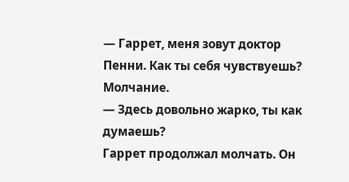— Гаррет, меня зовут доктор Пенни. Как ты себя чувствуешь?
Молчание.
— Здесь довольно жарко, ты как думаешь?
Гаррет продолжал молчать. Он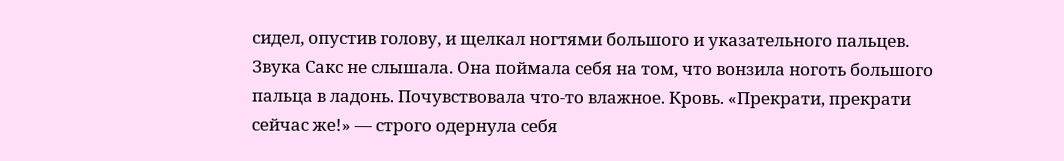сидел, опустив голову, и щелкал ногтями большого и указательного пальцев. Звука Сакс не слышала. Она поймала себя на том, что вонзила ноготь большого пальца в ладонь. Почувствовала что-то влажное. Кровь. «Прекрати, прекрати сейчас же!» — строго одернула себя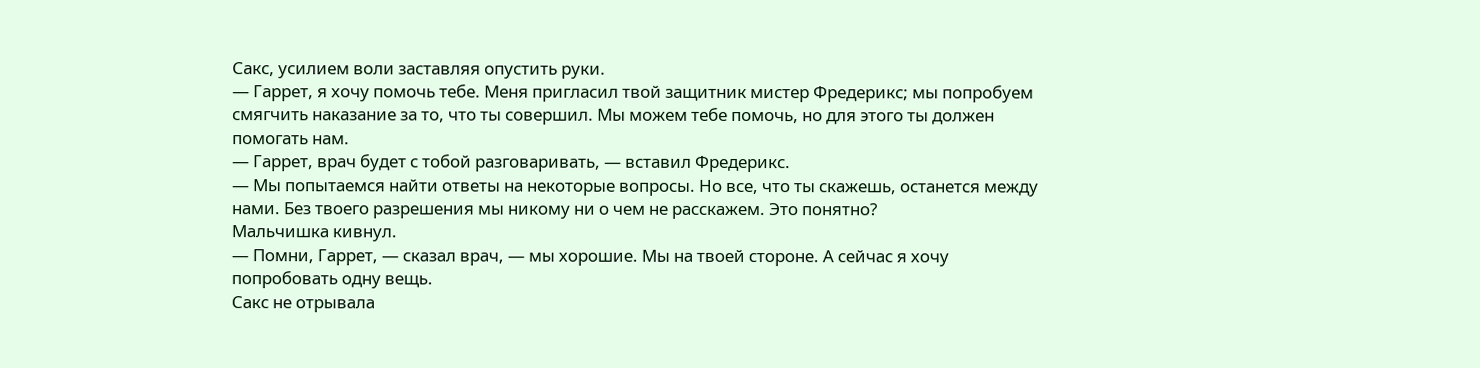Сакс, усилием воли заставляя опустить руки.
— Гаррет, я хочу помочь тебе. Меня пригласил твой защитник мистер Фредерикс; мы попробуем смягчить наказание за то, что ты совершил. Мы можем тебе помочь, но для этого ты должен помогать нам.
— Гаррет, врач будет с тобой разговаривать, — вставил Фредерикс.
— Мы попытаемся найти ответы на некоторые вопросы. Но все, что ты скажешь, останется между нами. Без твоего разрешения мы никому ни о чем не расскажем. Это понятно?
Мальчишка кивнул.
— Помни, Гаррет, — сказал врач, — мы хорошие. Мы на твоей стороне. А сейчас я хочу попробовать одну вещь.
Сакс не отрывала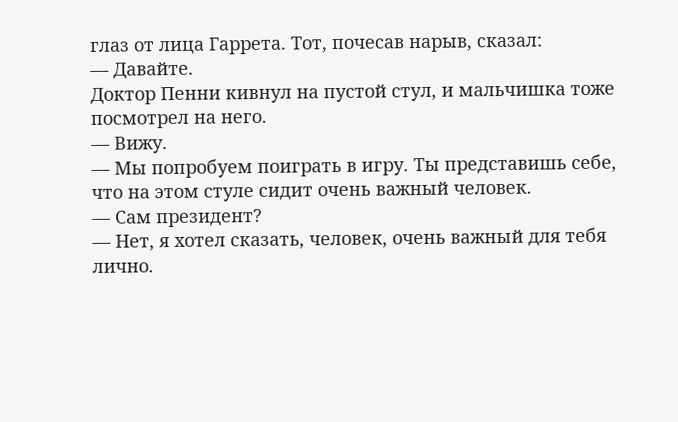глаз от лица Гаррета. Тот, почесав нарыв, сказал:
— Давайте.
Доктор Пенни кивнул на пустой стул, и мальчишка тоже посмотрел на него.
— Вижу.
— Мы попробуем поиграть в игру. Ты представишь себе, что на этом стуле сидит очень важный человек.
— Сам президент?
— Нет, я хотел сказать, человек, очень важный для тебя лично.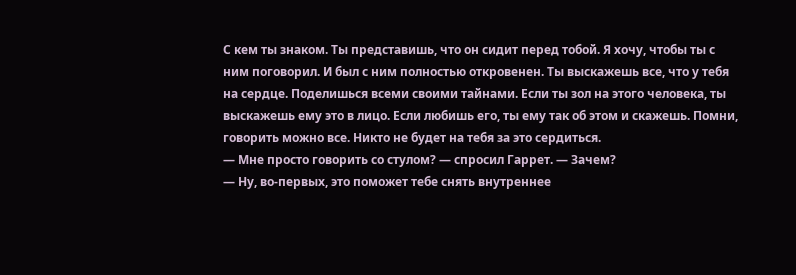С кем ты знаком. Ты представишь, что он сидит перед тобой. Я хочу, чтобы ты с ним поговорил. И был с ним полностью откровенен. Ты выскажешь все, что у тебя на сердце. Поделишься всеми своими тайнами. Если ты зол на этого человека, ты выскажешь ему это в лицо. Если любишь его, ты ему так об этом и скажешь. Помни, говорить можно все. Никто не будет на тебя за это сердиться.
— Мне просто говорить со стулом? — спросил Гаррет. — Зачем?
— Ну, во-первых, это поможет тебе снять внутреннее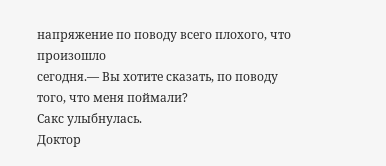напряжение по поводу всего плохого, что произошло
сегодня.— Вы хотите сказать, по поводу того, что меня поймали?
Сакс улыбнулась.
Доктор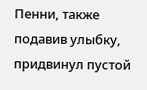Пенни, также подавив улыбку, придвинул пустой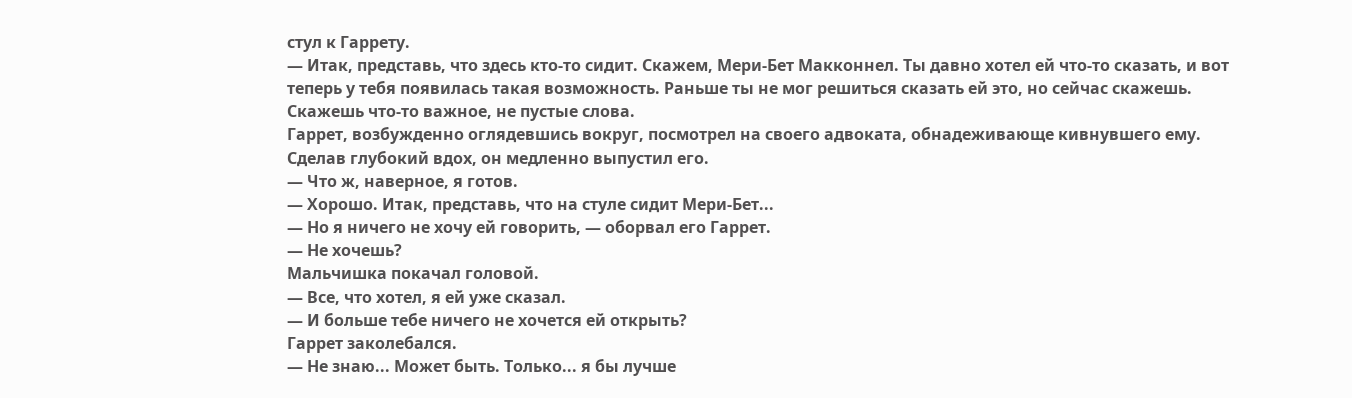стул к Гаррету.
— Итак, представь, что здесь кто-то сидит. Скажем, Мери-Бет Макконнел. Ты давно хотел ей что-то сказать, и вот теперь у тебя появилась такая возможность. Раньше ты не мог решиться сказать ей это, но сейчас скажешь. Скажешь что-то важное, не пустые слова.
Гаррет, возбужденно оглядевшись вокруг, посмотрел на своего адвоката, обнадеживающе кивнувшего ему. Сделав глубокий вдох, он медленно выпустил его.
— Что ж, наверное, я готов.
— Хорошо. Итак, представь, что на стуле сидит Мери-Бет...
— Но я ничего не хочу ей говорить, — оборвал его Гаррет.
— Не хочешь?
Мальчишка покачал головой.
— Все, что хотел, я ей уже сказал.
— И больше тебе ничего не хочется ей открыть?
Гаррет заколебался.
— Не знаю... Может быть. Только... я бы лучше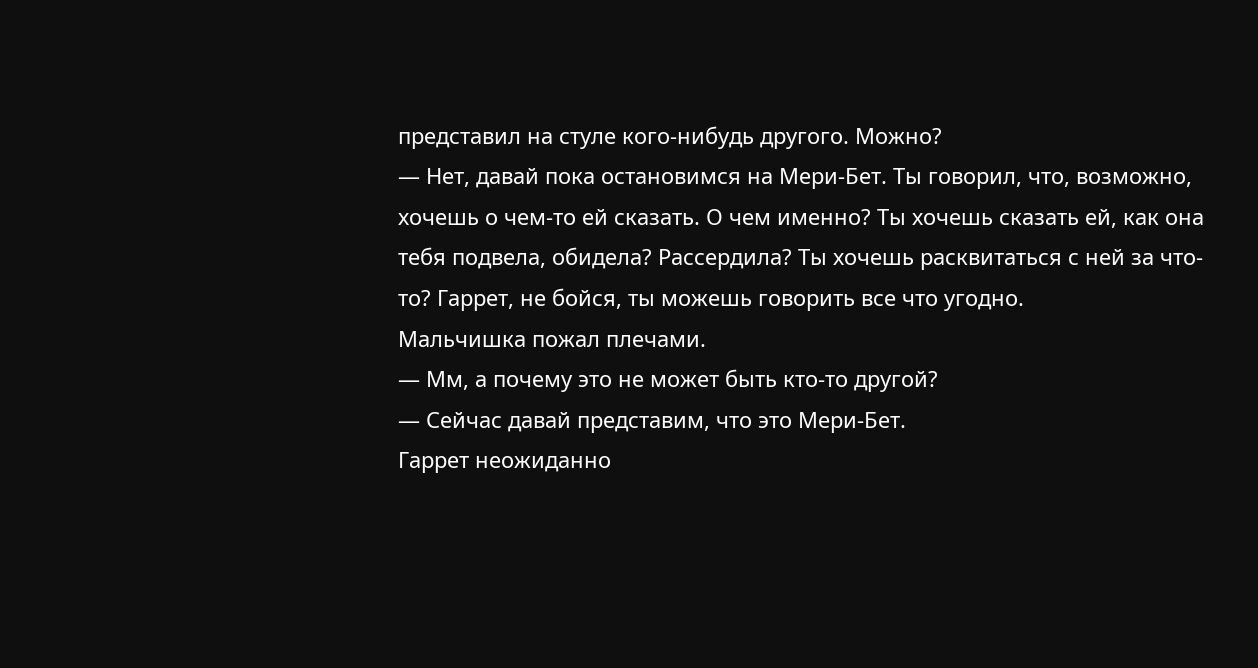представил на стуле кого-нибудь другого. Можно?
— Нет, давай пока остановимся на Мери-Бет. Ты говорил, что, возможно, хочешь о чем-то ей сказать. О чем именно? Ты хочешь сказать ей, как она тебя подвела, обидела? Рассердила? Ты хочешь расквитаться с ней за что-то? Гаррет, не бойся, ты можешь говорить все что угодно.
Мальчишка пожал плечами.
— Мм, а почему это не может быть кто-то другой?
— Сейчас давай представим, что это Мери-Бет.
Гаррет неожиданно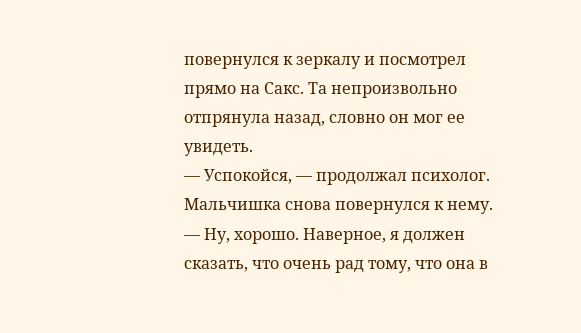повернулся к зеркалу и посмотрел прямо на Сакс. Та непроизвольно отпрянула назад, словно он мог ее увидеть.
— Успокойся, — продолжал психолог.
Мальчишка снова повернулся к нему.
— Ну, хорошо. Наверное, я должен сказать, что очень рад тому, что она в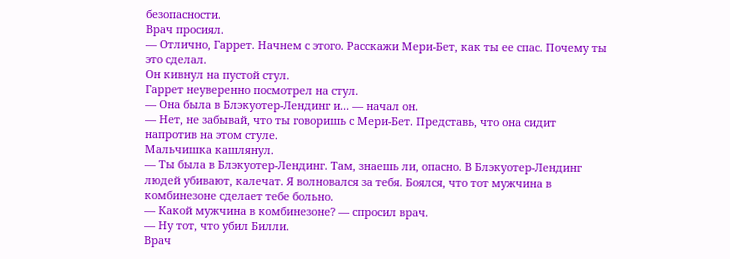безопасности.
Врач просиял.
— Отлично, Гаррет. Начнем с этого. Расскажи Мери-Бет, как ты ее спас. Почему ты это сделал.
Он кивнул на пустой стул.
Гаррет неуверенно посмотрел на стул.
— Она была в Блэкуотер-Лендинг и... — начал он.
— Нет, не забывай, что ты говоришь с Мери-Бет. Представь, что она сидит напротив на этом стуле.
Мальчишка кашлянул.
— Ты была в Блэкуотер-Лендинг. Там, знаешь ли, опасно. В Блэкуотер-Лендинг людей убивают, калечат. Я волновался за тебя. Боялся, что тот мужчина в комбинезоне сделает тебе больно.
— Какой мужчина в комбинезоне? — спросил врач.
— Ну тот, что убил Билли.
Врач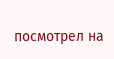посмотрел на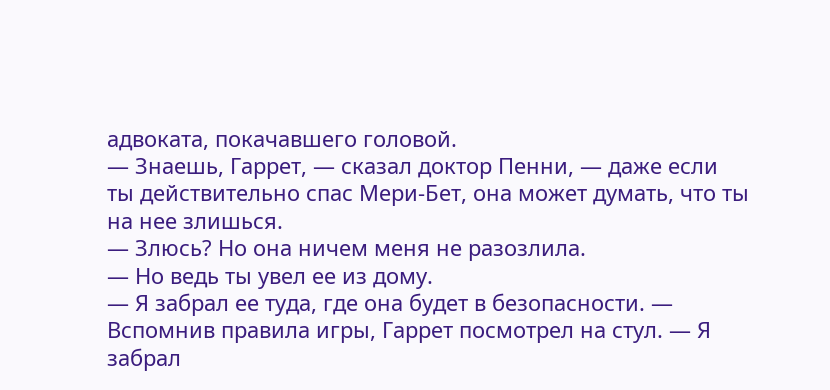адвоката, покачавшего головой.
— Знаешь, Гаррет, — сказал доктор Пенни, — даже если ты действительно спас Мери-Бет, она может думать, что ты на нее злишься.
— Злюсь? Но она ничем меня не разозлила.
— Но ведь ты увел ее из дому.
— Я забрал ее туда, где она будет в безопасности. — Вспомнив правила игры, Гаррет посмотрел на стул. — Я забрал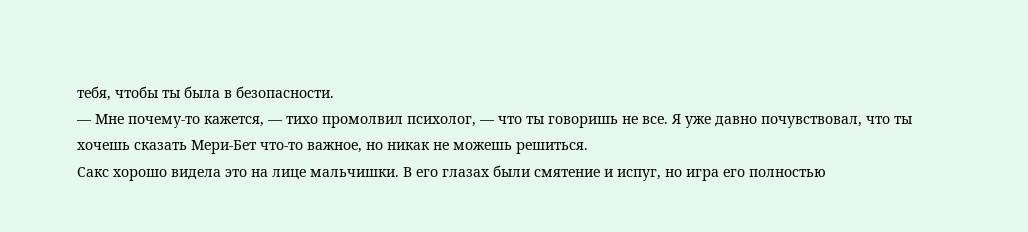тебя, чтобы ты была в безопасности.
— Мне почему-то кажется, — тихо промолвил психолог, — что ты говоришь не все. Я уже давно почувствовал, что ты хочешь сказать Мери-Бет что-то важное, но никак не можешь решиться.
Сакс хорошо видела это на лице мальчишки. В его глазах были смятение и испуг, но игра его полностью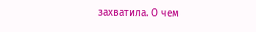захватила. О чем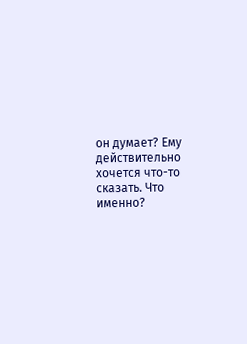он думает? Ему действительно хочется что-то сказать. Что именно?